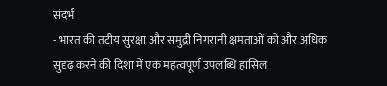संदर्भ
- भारत की तटीय सुरक्षा और समुद्री निगरानी क्षमताओं को और अधिक सुदृढ़ करने की दिशा में एक महत्वपूर्ण उपलब्धि हासिल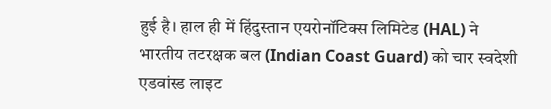हुई है। हाल ही में हिंदुस्तान एयरोनॉटिक्स लिमिटेड (HAL) ने भारतीय तटरक्षक बल (Indian Coast Guard) को चार स्वदेशी एडवांस्ड लाइट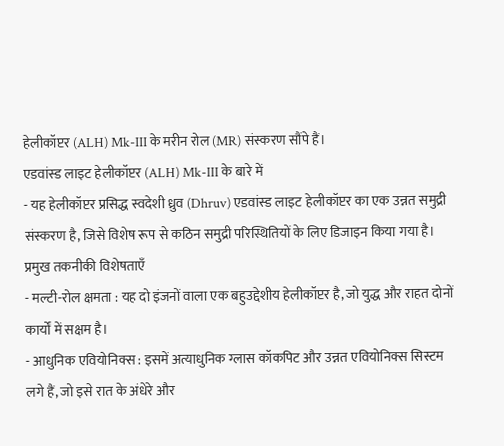हेलीकॉप्टर (ALH) Mk-III के मरीन रोल (MR) संस्करण सौंपे हैं।
एडवांस्ड लाइट हेलीकॉप्टर (ALH) Mk-III के बारे में
- यह हेलीकॉप्टर प्रसिद्ध स्वदेशी ध्रुव (Dhruv) एडवांस्ड लाइट हेलीकॉप्टर का एक उन्नत समुद्री संस्करण है, जिसे विशेष रूप से कठिन समुद्री परिस्थितियों के लिए डिजाइन किया गया है।
प्रमुख तकनीकी विशेषताएँ
- मल्टी-रोल क्षमता : यह दो इंजनों वाला एक बहुउद्देशीय हेलीकॉप्टर है, जो युद्ध और राहत दोनों कार्यों में सक्षम है।
- आधुनिक एवियोनिक्स : इसमें अत्याधुनिक ग्लास कॉकपिट और उन्नत एवियोनिक्स सिस्टम लगे हैं, जो इसे रात के अंधेरे और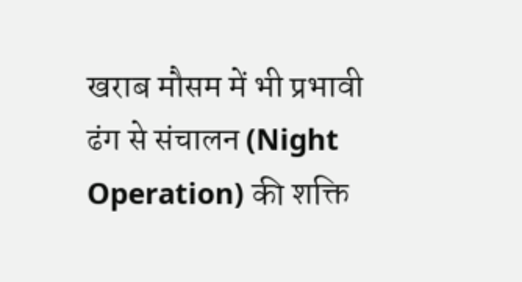खराब मौसम में भी प्रभावी ढंग से संचालन (Night Operation) की शक्ति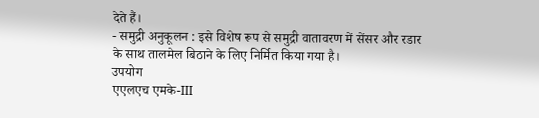देते हैं।
- समुद्री अनुकूलन : इसे विशेष रूप से समुद्री वातावरण में सेंसर और रडार के साथ तालमेल बिठाने के लिए निर्मित किया गया है।
उपयोग
एएलएच एमके-III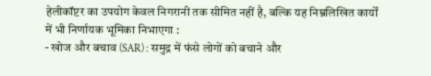हेलीकॉप्टर का उपयोग केवल निगरानी तक सीमित नहीं है, बल्कि यह निम्नलिखित कार्यों में भी निर्णायक भूमिका निभाएगा :
- खोज और बचाव (SAR) : समुद्र में फंसे लोगों को बचाने और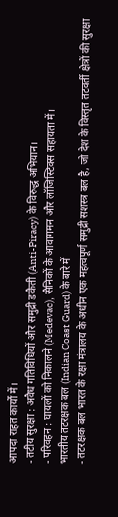आपदा राहत कार्यों में।
- तटीय सुरक्षा : अवैध गतिविधियों और समुद्री डकैती (Anti-Piracy) के विरुद्ध अभियान।
- परिवहन : घायलों को निकालने (Medevac), सैनिकों के आवागमन और लॉजिस्टिक्स सहायता में।
भारतीय तटरक्षक बल (Indian Coast Guard) के बारे में
- तटरक्षक बल भारत के रक्षा मंत्रालय के अधीन एक महत्वपूर्ण समुद्री सशस्त्र बल है, जो देश के विस्तृत तटवर्ती क्षेत्रों की सुरक्षा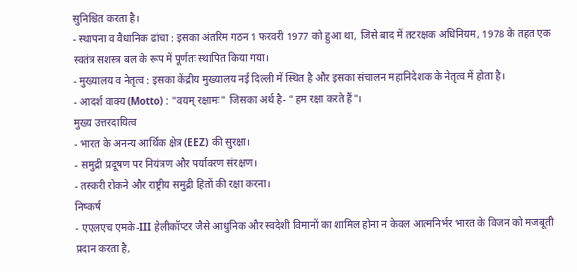सुनिश्चित करता है।
- स्थापना व वैधानिक ढांचा : इसका अंतरिम गठन 1 फरवरी 1977 को हुआ था, जिसे बाद में तटरक्षक अधिनियम, 1978 के तहत एक स्वतंत्र सशस्त्र बल के रूप में पूर्णतः स्थापित किया गया।
- मुख्यालय व नेतृत्व : इसका केंद्रीय मुख्यालय नई दिल्ली में स्थित है और इसका संचालन महानिदेशक के नेतृत्व में होता है।
- आदर्श वाक्य (Motto) : "वयम् रक्षामः" जिसका अर्थ है- "हम रक्षा करते हैं"।
मुख्य उत्तरदायित्व
- भारत के अनन्य आर्थिक क्षेत्र (EEZ) की सुरक्षा।
- समुद्री प्रदूषण पर नियंत्रण और पर्यावरण संरक्षण।
- तस्करी रोकने और राष्ट्रीय समुद्री हितों की रक्षा करना।
निष्कर्ष
- एएलएच एमके-III हेलीकॉप्टर जैसे आधुनिक और स्वदेशी विमानों का शामिल होना न केवल आत्मनिर्भर भारत के विजन को मजबूती प्रदान करता है,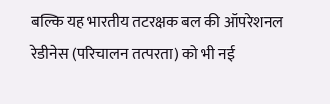बल्कि यह भारतीय तटरक्षक बल की ऑपरेशनल रेडीनेस (परिचालन तत्परता) को भी नई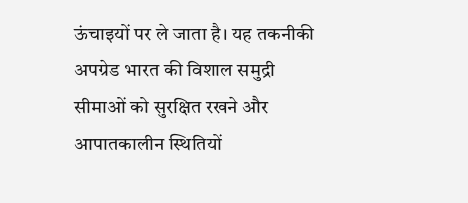ऊंचाइयों पर ले जाता है। यह तकनीकी अपग्रेड भारत की विशाल समुद्री सीमाओं को सुरक्षित रखने और आपातकालीन स्थितियों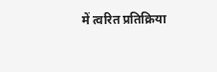में त्वरित प्रतिक्रिया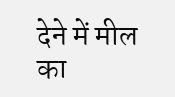देने में मील का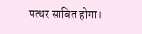पत्थर साबित होगा।